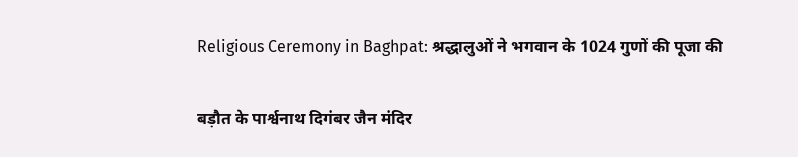Religious Ceremony in Baghpat: श्रद्धालुओं ने भगवान के 1024 गुणों की पूजा की

बड़ौत के पार्श्वनाथ दिगंबर जैन मंदिर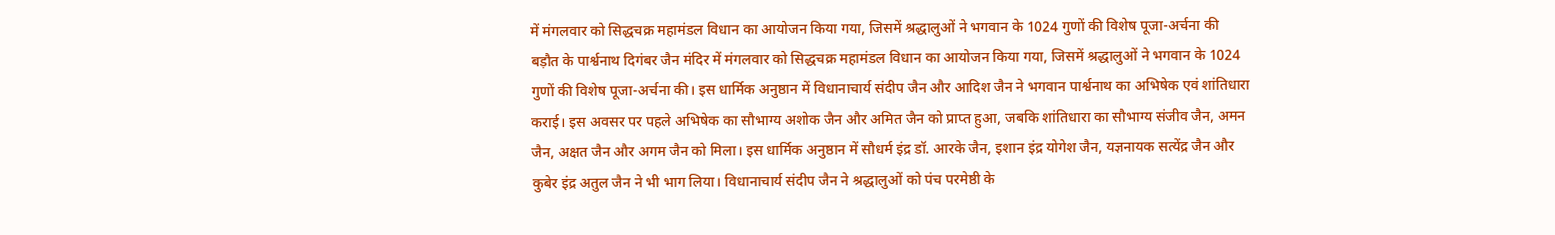में मंगलवार को सिद्धचक्र महामंडल विधान का आयोजन किया गया, जिसमें श्रद्धालुओं ने भगवान के 1024 गुणों की विशेष पूजा-अर्चना की
बड़ौत के पार्श्वनाथ दिगंबर जैन मंदिर में मंगलवार को सिद्धचक्र महामंडल विधान का आयोजन किया गया, जिसमें श्रद्धालुओं ने भगवान के 1024 गुणों की विशेष पूजा-अर्चना की। इस धार्मिक अनुष्ठान में विधानाचार्य संदीप जैन और आदिश जैन ने भगवान पार्श्वनाथ का अभिषेक एवं शांतिधारा कराई। इस अवसर पर पहले अभिषेक का सौभाग्य अशोक जैन और अमित जैन को प्राप्त हुआ, जबकि शांतिधारा का सौभाग्य संजीव जैन, अमन जैन, अक्षत जैन और अगम जैन को मिला। इस धार्मिक अनुष्ठान में सौधर्म इंद्र डॉ. आरके जैन, इशान इंद्र योगेश जैन, यज्ञनायक सत्येंद्र जैन और कुबेर इंद्र अतुल जैन ने भी भाग लिया। विधानाचार्य संदीप जैन ने श्रद्धालुओं को पंच परमेष्ठी के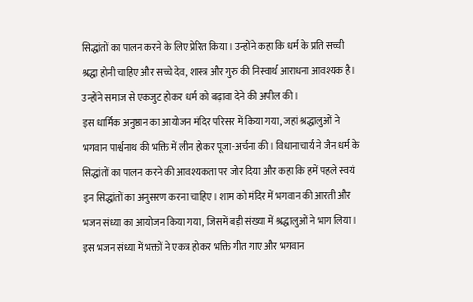सिद्धांतों का पालन करने के लिए प्रेरित किया। उन्होंने कहा कि धर्म के प्रति सच्ची श्रद्धा होनी चाहिए और सच्चे देव, शास्त्र और गुरु की निस्वार्थ आराधना आवश्यक है। उन्होंने समाज से एकजुट होकर धर्म को बढ़ावा देने की अपील की।
इस धार्मिक अनुष्ठान का आयोजन मंदिर परिसर में किया गया, जहां श्रद्धालुओं ने भगवान पार्श्वनाथ की भक्ति में लीन होकर पूजा-अर्चना की। विधानाचार्य ने जैन धर्म के सिद्धांतों का पालन करने की आवश्यकता पर जोर दिया और कहा कि हमें पहले स्वयं इन सिद्धांतों का अनुसरण करना चाहिए। शाम को मंदिर में भगवान की आरती और भजन संध्या का आयोजन किया गया, जिसमें बड़ी संख्या में श्रद्धालुओं ने भाग लिया। इस भजन संध्या में भक्तों ने एकत्र होकर भक्ति गीत गाए और भगवान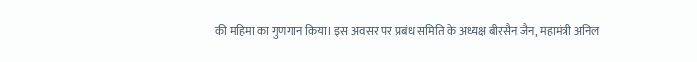की महिमा का गुणगान किया। इस अवसर पर प्रबंध समिति के अध्यक्ष बीरसैन जैन, महामंत्री अनिल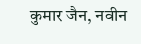कुमार जैन, नवीन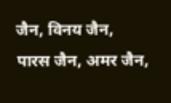जैन, विनय जैन, पारस जैन, अमर जैन,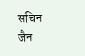सचिन जैन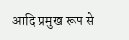आदि प्रमुख रूप से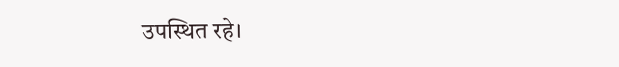उपस्थित रहे।